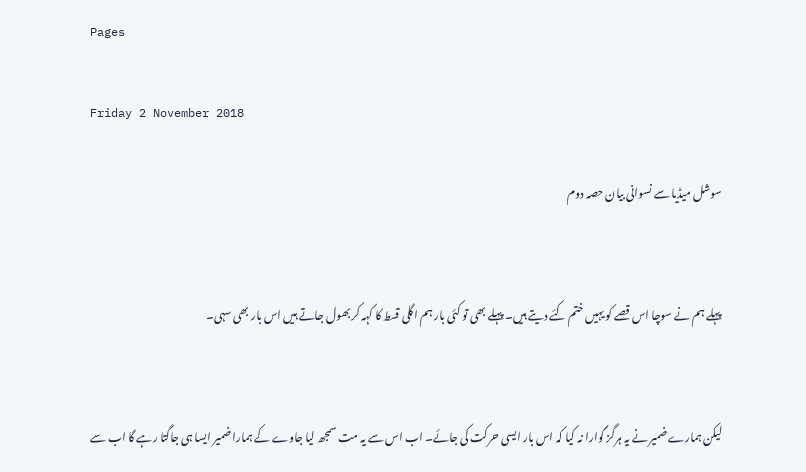Pages

Friday 2 November 2018

سوشل میڈیا سے نسوانی بیان حصہ دوم


پہلے ہم نے سوچا اس قصے کو یہیں ختم کئے دیتے ہیں۔ پہلے بھی تو کئی بار ہم اگلی قسط کا کہہ کر بھول جاتے ہیں اس بار بھی سہی۔


لیکن ہمارے ضمیر نے یہ ہرگز گوارا نہ کیا کہ اس بار ایسی حرکت کی جائے۔ اب اس سے یہ مت سمجھ لیا جاوے کے ہمارا ضمیر ایسا ہی جاگتا رہے گا اب سے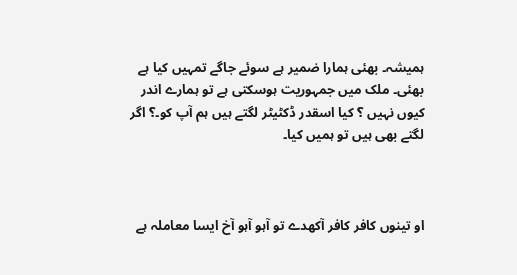ہمیشہ۔ بھئی ہمارا ضمیر ہے سوئے جاگے تمہیں کیا ہے بھئی۔ ملک میں جمہوریت ہوسکتی ہے تو ہمارے اندر کیوں نہیں ؟ کیا اسقدر ڈکٹیٹر لگتے ہیں ہم آپ کو۔؟ اگر لگتے بھی ہیں تو ہمیں کیا۔



او تینوں کافر کافر آکھدے تو آہو آہو آخ ایسا معاملہ ہے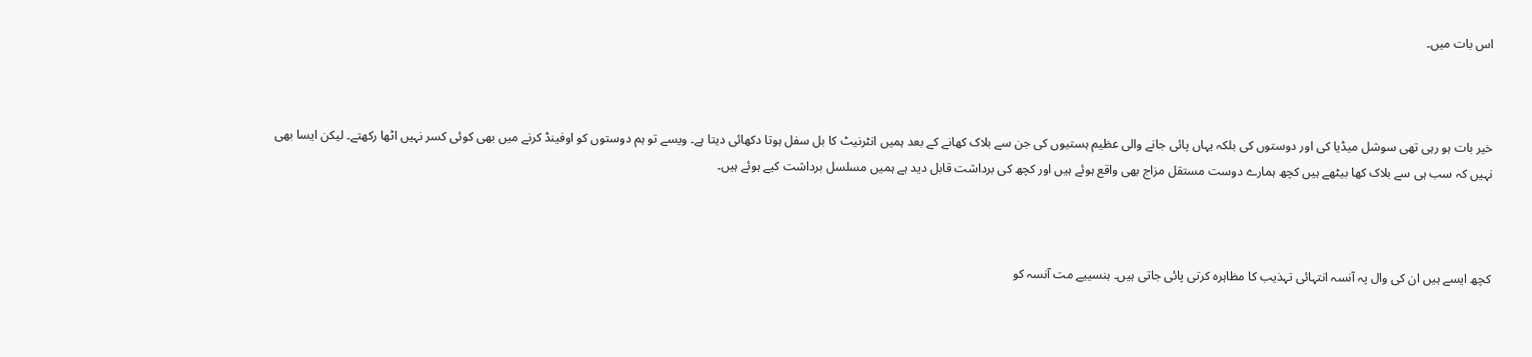اس بات میں۔



خیر بات ہو رہی تھی سوشل میڈیا کی اور دوستوں کی بلکہ یہاں پائی جانے والی عظیم ہستیوں کی جن سے بلاک کھانے کے بعد ہمیں انٹرنیٹ کا بل سفل ہوتا دکھائی دیتا ہے۔ ویسے تو ہم دوستوں کو اوفینڈ کرنے میں بھی کوئی کسر نہیں اٹھا رکھتے۔ لیکن ایسا بھی نہیں کہ سب ہی سے بلاک کھا بیٹھے ہیں کچھ ہمارے دوست مستقل مزاج بھی واقع ہوئے ہیں اور کچھ کی برداشت قابل دید ہے ہمیں مسلسل برداشت کیے ہوئے ہیں۔



کچھ ایسے ہیں ان کی وال پہ آنسہ انتہائی تہذیب کا مظاہرہ کرتی پائی جاتی ہیں۔ ہنسییے مت آنسہ کو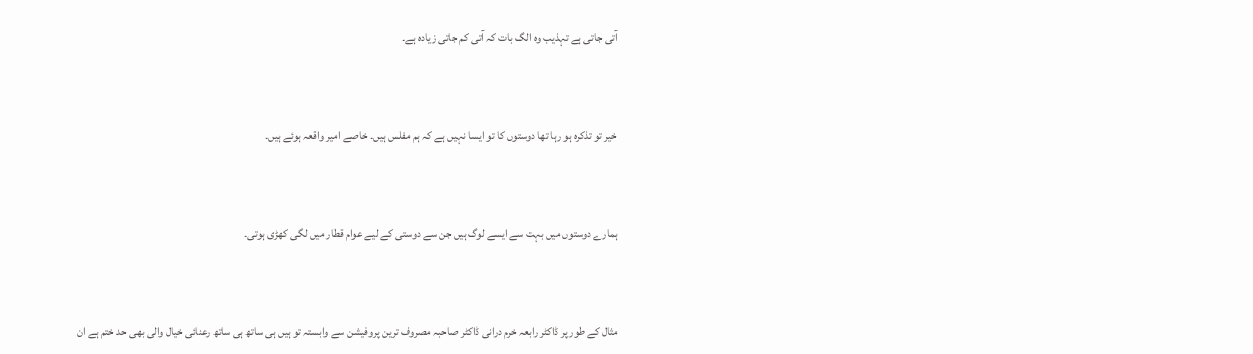آتی جاتی ہے تہذیب وہ الگ بات کہ آتی کم جاتی زیادہ ہے۔



خیر تو تذکرہ ہو رہا تھا دوستوں کا تو ایسا نہیں ہے کہ ہم مفلس ہیں۔ خاصے امیر واقعہ ہوئے ہیں۔



ہمارے دوستوں میں بہت سے ایسے لوگ ہیں جن سے دوستی کے لیے عوام قطار میں لگی کھڑی ہوتی۔



مثال کے طور پر ڈاکٹر رابعہ خرم درانی ڈاکٹر صاحبہ مصروف ترین پروفیشن سے وابستہ تو ہیں ہی ساتھ ہی ساتھ رعنائی خیال والی بھی حد ختم ہے ان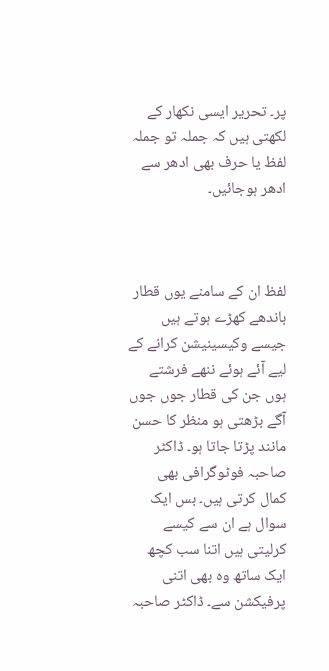پر۔ تحریر ایسی نکھار کے لکھتی ہیں کہ جملہ تو جملہ لفظ یا حرف بھی ادھر سے ادھر ہوجائیں۔



لفظ ان کے سامنے یوں قطار باندھے کھڑے ہوتے ہیں جیسے وکیسینیشن کرانے کے لیے آئے ہوئے ننھے فرشتے ہوں جن کی قطار جوں جوں آگے بڑھتی ہو منظر کا حسن مانند پڑتا جاتا ہو۔ ڈاکٹر صاحبہ فوٹوگرافی بھی کمال کرتی ہیں۔ بس ایک سوال ہے ان سے کیسے کرلیتی ہیں اتنا سب کچھ ایک ساتھ وہ بھی اتنی پرفیکشن سے۔ ڈاکٹر صاحبہ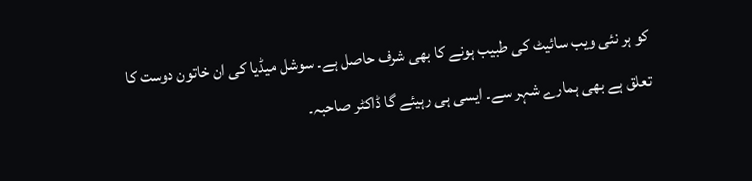کو ہر نئی ویب سائیٹ کی طبیب ہونے کا بھی شرف حاصل ہے۔ سوشل میڈیا کی ان خاتون دوست کا تعلق ہے بھی ہمارے شہر سے۔ ایسی ہی رہیئے گا ڈاکٹر صاحبہ۔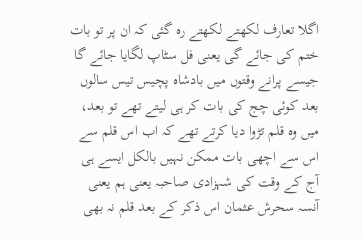اگلا تعارف لکھتے لکھتے رہ گئی کہ ان پر تو بات ختم کی جائے گی یعنی فل سٹاپ لگایا جائے گا جیسے پرانے وقتوں میں بادشاہ پچیس تیس سالوں بعد کوئی چج کی بات کر ہی لیتے تھے تو بعد، میں وہ قلم تڑوا دیا کرتے تھے کہ اب اس قلم سے اس سے اچھی بات ممکن نہیں بالکل ایسے ہی آج کے وقت کی شہزادی صاحبہ یعنی ہم یعنی آنسہ سحرش عثمان اس ذکر کے بعد قلم نہ بھی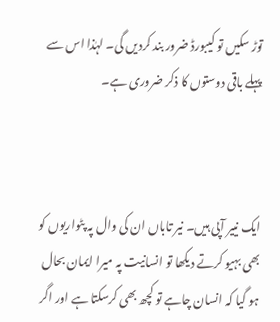توڑ سکیں تو کیبورڈ ضرور بند کردیں گی۔ لہٰذا اس سے پہلے باقی دوستوں کا ذکر ضروری ہے۔



ایک نییر آپی ہیں۔ نیر تاباں ان کی وال پہ پٹواریوں کو بھی بہیو کرتے دیکھا تو انسانیت پہ میرا ایمان بحال ہو گیا کہ انسان چاہے تو کچھ بھی کرسکتا ہے اور اگر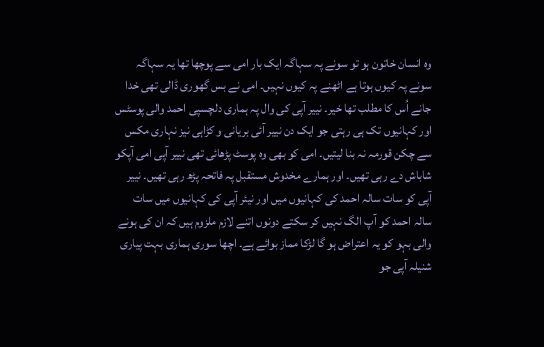وہ انسان خاتون ہو تو سونے پہ سہاگہ ایک بار امی سے پوچھا تھا یہ سہاگہ سونے پہ کیوں ہوتا ہے اٹھنے پہ کیوں نہیں۔ امی نے بس گھوری ڈالی تھی خدا جانے اُس کا مطلب تھا خیر۔ نییر آپی کی وال پہ ہماری دلچسپی احمد والی پوسٹس اور کہانیوں تک ہی رہتی جو ایک دن نییر آئی بریانی و کڑاہی نیز نہاری مکس سے چکن قورمہ نہ بنا لیتیں۔ امی کو بھی وہ پوسٹ پڑھائی تھی نییر آپی امی آپکو شاباش دے رہی تھیں۔ اور ہمارے مخدوش مستقبل پہ فاتحہ پڑھ رہی تھیں۔ نییر آپی کو سات سالہ احمد کی کہانیوں میں اور نیئر آپی کی کہانیوں میں سات سالہ احمد کو آپ الگ نہیں کر سکتے دونوں اتنے لازم ملزوم ہیں کہ ان کی ہونے والی بہو کو یہ اعتراض ہو گا لڑکا مماز بوائے ہے۔ اچھا سوری ہماری بہت پیاری شنیلہ آپی جو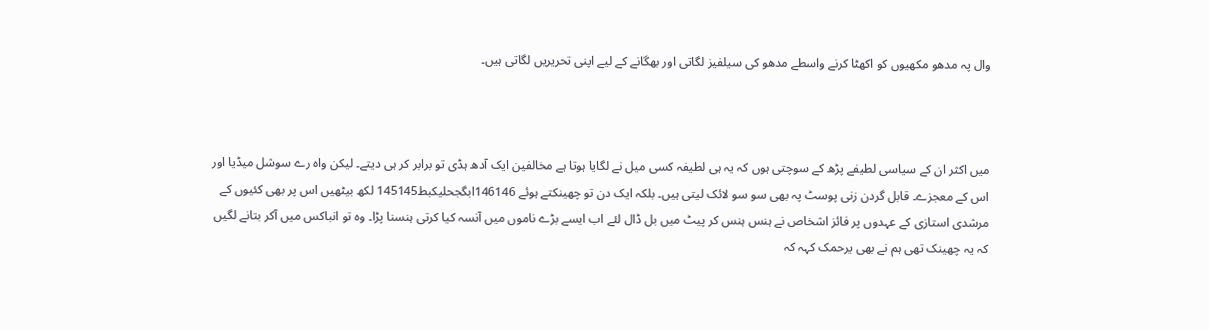وال پہ مدھو مکھیوں کو اکھٹا کرنے واسطے مدھو کی سیلفیز لگاتی اور بھگانے کے لیے اپنی تحریریں لگاتی ہیں۔



میں اکثر ان کے سیاسی لطیفے پڑھ کے سوچتی ہوں کہ یہ ہی لطیفہ کسی میل نے لگایا ہوتا ہے مخالفین ایک آدھ ہڈی تو برابر کر ہی دیتے۔ لیکن واہ رے سوشل میڈیا اور اس کے معجزے۔ قابل گردن زنی پوسٹ پہ بھی سو سو لائک لیتی ہیں۔ بلکہ ایک دن تو چھینکتے ہوئے 146146ابگجحلیکبط145145 لکھ بیٹھیں اس پر بھی کئیوں کے مرشدی استازی کے عہدوں پر فائز اشخاص نے ہنس ہنس کر پیٹ میں بل ڈال لئے اب ایسے بڑے ناموں میں آنسہ کیا کرتی ہنسنا پڑا۔ وہ تو انباکس میں آکر بتانے لگیں کہ یہ چھینک تھی ہم نے بھی یرحمک کہہ کہ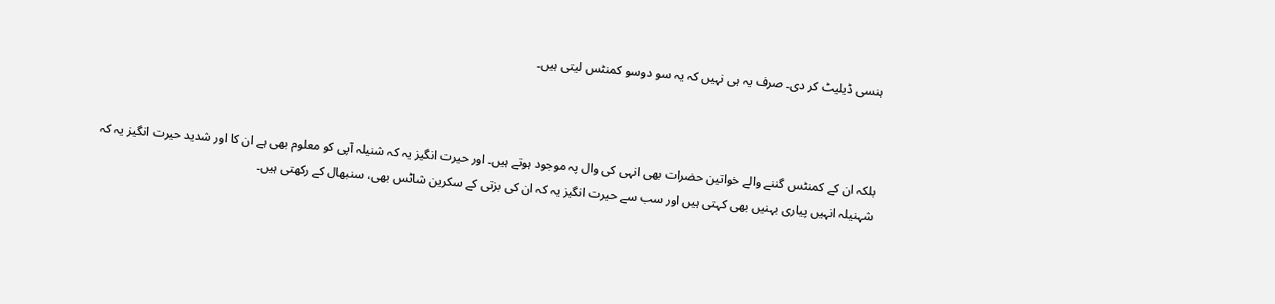ہنسی ڈیلیٹ کر دی۔ صرف یہ ہی نہیں کہ یہ سو دوسو کمنٹس لیتی ہیں۔



بلکہ ان کے کمنٹس گننے والے خواتین حضرات بھی انہی کی وال پہ موجود ہوتے ہیں۔ اور حیرت انگیز یہ کہ شنیلہ آپی کو معلوم بھی ہے ان کا اور شدید حیرت انگیز یہ کہ شہنیلہ انہیں پیاری بہنیں بھی کہتی ہیں اور سب سے حیرت انگیز یہ کہ ان کی بزتی کے سکرین شاٹس بھی، سنبھال کے رکھتی ہیں۔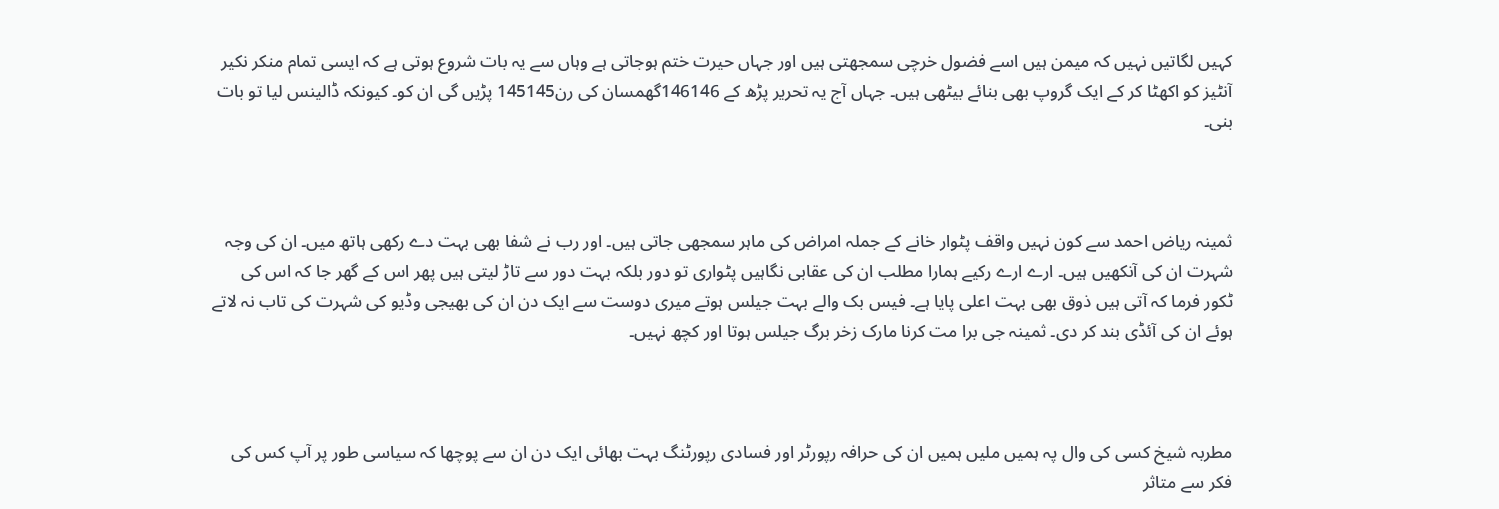کہیں لگاتیں نہیں کہ میمن ہیں اسے فضول خرچی سمجھتی ہیں اور جہاں حیرت ختم ہوجاتی ہے وہاں سے یہ بات شروع ہوتی ہے کہ ایسی تمام منکر نکیر آنٹیز کو اکھٹا کر کے ایک گروپ بھی بنائے بیٹھی ہیں۔ جہاں آج یہ تحریر پڑھ کے 146146گھمسان کی رن145145 پڑیں گی ان کو۔ کیونکہ ڈالینس لیا تو بات بنی۔



ثمینہ ریاض احمد سے کون نہیں واقف پٹوار خانے کے جملہ امراض کی ماہر سمجھی جاتی ہیں۔ اور رب نے شفا بھی بہت دے رکھی ہاتھ میں۔ ان کی وجہ شہرت ان کی آنکھیں ہیں۔ ارے ارے رکیے ہمارا مطلب ان کی عقابی نگاہیں پٹواری تو دور بلکہ بہت دور سے تاڑ لیتی ہیں پھر اس کے گھر جا کہ اس کی ٹکور فرما کہ آتی ہیں ذوق بھی بہت اعلی پایا ہے۔ فیس بک والے بہت جیلس ہوتے میری دوست سے ایک دن ان کی بھیجی وڈیو کی شہرت کی تاب نہ لاتے ہوئے ان کی آئڈی بند کر دی۔ ثمینہ جی برا مت کرنا مارک زخر برگ جیلس ہوتا اور کچھ نہیں۔



مطربہ شیخ کسی کی وال پہ ہمیں ملیں ہمیں ان کی حرافہ رپورٹر اور فسادی رپورٹنگ بہت بھائی ایک دن ان سے پوچھا کہ سیاسی طور پر آپ کس کی فکر سے متاثر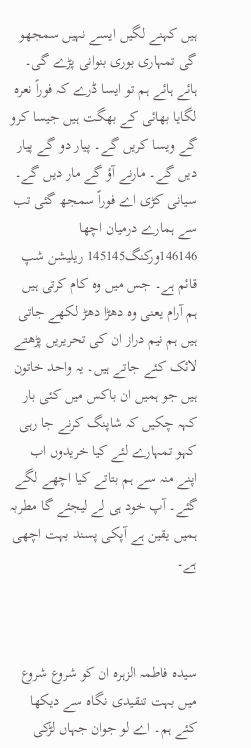ہیں کہنے لگیں ایسے نہیں سمجھو گی تمہاری بوری بنوانی پڑے گی۔ ہائے ہائے ہم تو ایسا ڈرے کہ فوراً نعرہ لگایا بھائی کے بھگت ہیں جیسا کرو گے ویسا کریں گے۔ پیار دو گے پیار دیں گے۔ مارنے آؤ گے مار دیں گے۔ سیانی کڑی اے فوراً سمجھ گئی تب سے ہمارے درمیان اچھا 146146ورکنگ145145 ریلیشن شپ قائم ہے۔ جس میں وہ کام کرتی ہیں ہم آرام یعنی وہ دھڑا دھڑ لکھے جاتی ہیں ہم نیم دراز ان کی تحریریں پڑھتے لائک کئے جاتے ہیں۔ یہ واحد خاتون ہیں جو ہمیں ان باکس میں کئی بار کہہ چکیں کہ شاپنگ کرنے جا رہی کہو تمہارے لئے کیا خریدوں اب اپنے منہ سے ہم بتاتے کیا اچھے لگے گئے۔ آپ خود ہی لے لیجئے گا مطربہ ہمیں یقین ہے آپکی پسند بہت اچھی ہے۔



سیدہ فاطمہ الزہرہ ان کو شروع شروع میں بہت تنقیدی نگاہ سے دیکھا کئے ہم۔ اے لو جوان جہاں لڑکی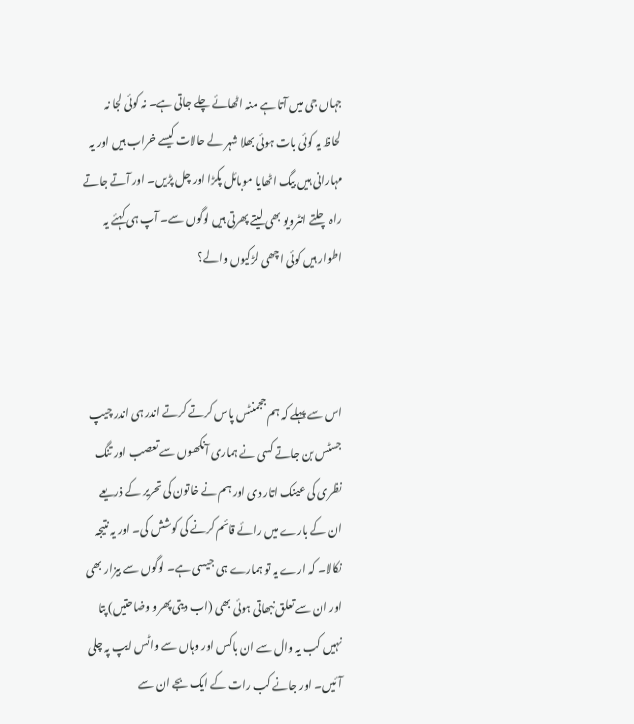جہاں جی میں آتا ہے منہ اٹھائے چلے جاتی ہے۔ نہ کوئی لجا نہ لحاظ یہ کوئی بات ہوئی بھلا شہر لے حالات کیسے خراب ہیں اور یہ مہارانی ہیں بیگ اٹھایا موبائل پکڑا اور چل پڑیں۔ اور آتے جاتے راہ چلتے انٹرویو بھی لیتے پھرتی ہیں لوگوں سے۔ آپ ہی کہئے یہ اطوار ہیں کوئی اچھی لڑکیوں والے؟



اس سے پہلے کہ ہم ججمنٹس پاس کرتے کرتے اندر ہی اندر چیپ جسٹس بن جاتے کسی نے ہماری آنکھوں سے تعصب اور تنگ نظری کی عینک اتار دی اور ہم نے خاتون کی تحریر کے ذریعے ان کے بارے میں رائے قائم کرنے کی کوشش کی۔ اور یہ نتیجہ نکالا۔ کہ ارے یہ تو ہمارے ہی جیسی ہے۔ لوگوں سے بیزار بھی اور ان سے تعلق نبھاتی ہوئی بھی (اب دیتی پھرو وضاحتیں) پتا نہیں کب یہ وال سے ان باکس اور وہاں سے واٹس ایپ پہ چلی آئیں۔ اور جانے کب رات کے ایک بجے ان سے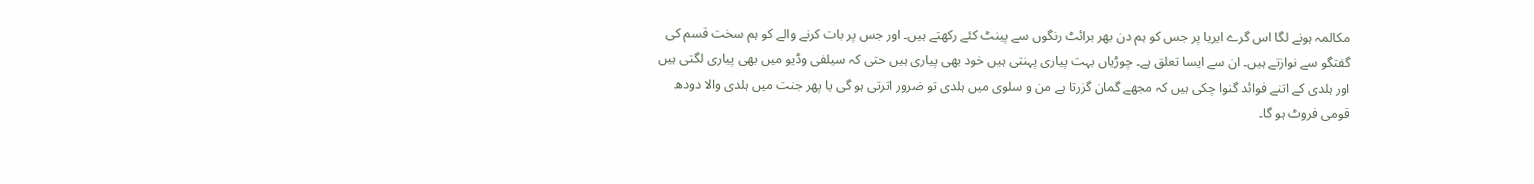مکالمہ ہونے لگا اس گرے ایریا پر جس کو ہم دن بھر برائٹ رنگوں سے پینٹ کئے رکھتے ہیں۔ اور جس پر بات کرنے والے کو ہم سخت قسم کی گفتگو سے نوازتے ہیں۔ ان سے ایسا تعلق ہے۔ چوڑیاں بہت پیاری پہنتی ہیں خود بھی پیاری ہیں حتی کہ سیلفی وڈیو میں بھی پیاری لگتی ہیں اور ہلدی کے اتنے فوائد گنوا چکی ہیں کہ مجھے گمان گزرتا ہے من و سلوی میں ہلدی تو ضرور اترتی ہو گی یا پھر جنت میں ہلدی والا دودھ قومی فروٹ ہو گا۔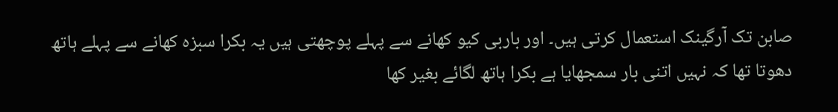صابن تک آرگینک استعمال کرتی ہیں۔ اور باربی کیو کھانے سے پہلے پوچھتی ہیں یہ بکرا سبزہ کھانے سے پہلے ہاتھ دھوتا تھا کہ نہیں اتنی بار سمجھایا ہے بکرا ہاتھ لگائے بغیر کھا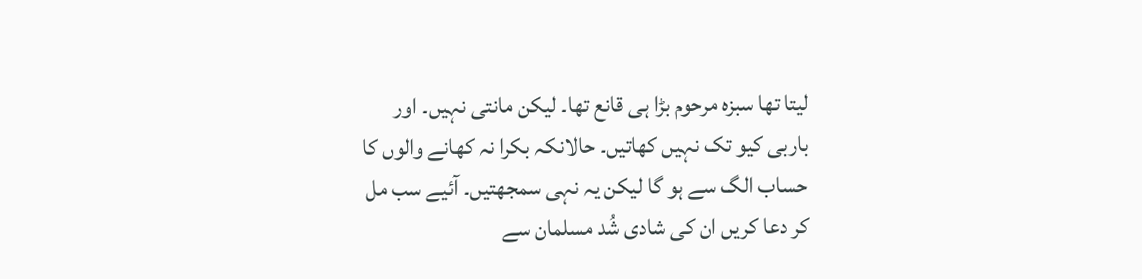لیتا تھا سبزہ مرحوم بڑا ہی قانع تھا۔ لیکن مانتی نہیں۔ اور باربی کیو تک نہیں کھاتیں۔ حالانکہ بکرا نہ کھانے والوں کا حساب الگ سے ہو گا لیکن یہ نہی سمجھتیں۔ آئیے سب مل کر دعا کریں ان کی شادی شُد مسلمان سے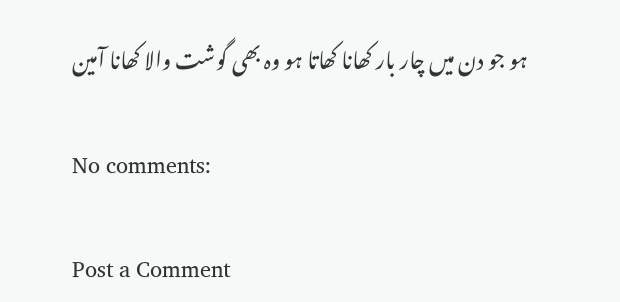ہو جو دن میں چار بار کھانا کھاتا ہو وہ بھی گوشت والا کھانا آمین

No comments:

Post a Comment